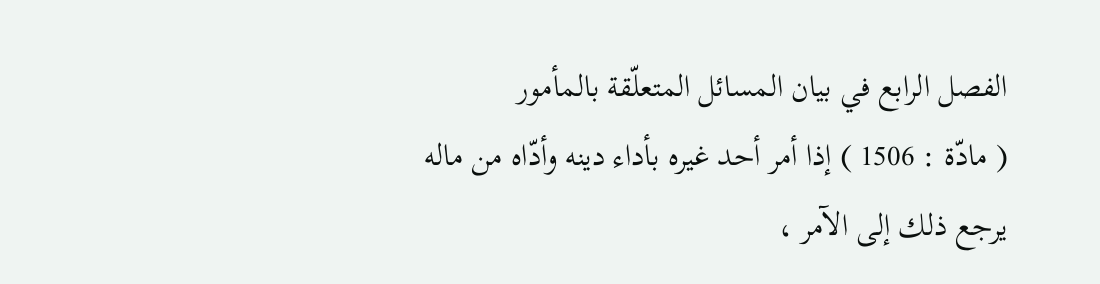الفصل الرابع في بيان المسائل المتعلّقة بالمأمور
( مادّة : 1506 ) إذا أمر أحد غيره بأداء دينه وأدّاه من ماله يرجع ذلك إلى الآمر ،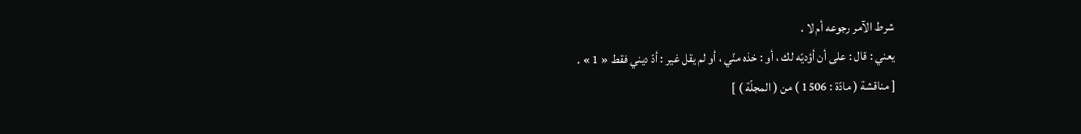شرط الآمر رجوعه أم لا .
يعني : قال : على أن أؤديّه لك ، أو : خذه منّي ، أو لم يقل غير : أدّ ديني فقط « 1 » .
[ مناقشة ( مادّة : 1506 ) من ( المجلّة ) ]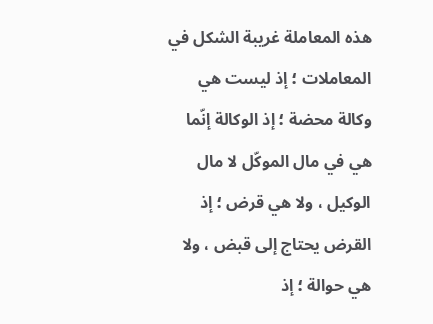هذه المعاملة غريبة الشكل في المعاملات ؛ إذ ليست هي وكالة محضة ؛ إذ الوكالة إنّما هي في مال الموكّل لا مال الوكيل ، ولا هي قرض ؛ إذ القرض يحتاج إلى قبض ، ولا هي حوالة ؛ إذ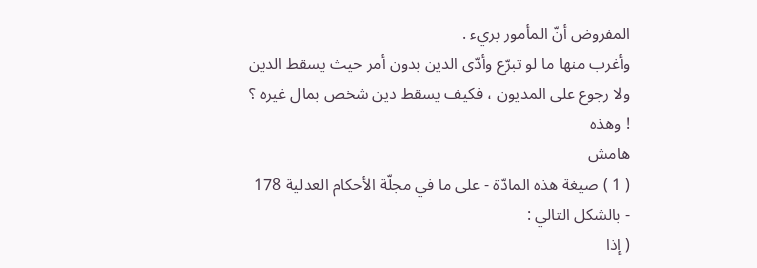المفروض أنّ المأمور بريء .
وأغرب منها ما لو تبرّع وأدّى الدين بدون أمر حيث يسقط الدين ولا رجوع على المديون ، فكيف يسقط دين شخص بمال غيره ؟ ! وهذه
هامش
( 1 ) صيغة هذه المادّة - على ما في مجلّة الأحكام العدلية 178 - بالشكل التالي :
( إذا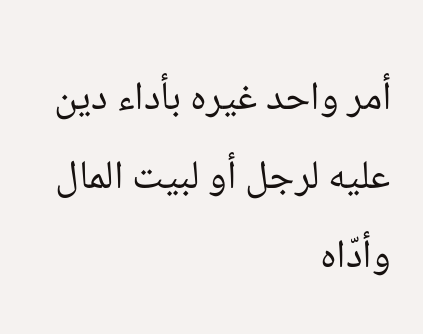أمر واحد غيره بأداء دين عليه لرجل أو لبيت المال وأدّاه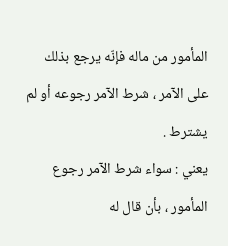المأمور من ماله فإنّه يرجع بذلك على الآمر ، شرط الآمر رجوعه أو لم يشترط .
يعني : سواء شرط الآمر رجوع المأمور ، بأن قال له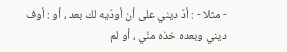- مثلا - : أدّ ديني على أن أودّيه لك بعد ، أو : أوف ديني وبعده خذه منّي ، أو لم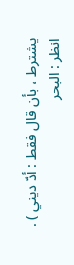يشترط ، بأن قال فقط : أدّ ديني ) .
انظر : البحر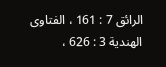الرائق 7 : 161 ، الفتاوى الهندية 3 : 626 ،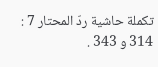تكملة حاشية ردّ المحتار 7 : 314 و 343 .